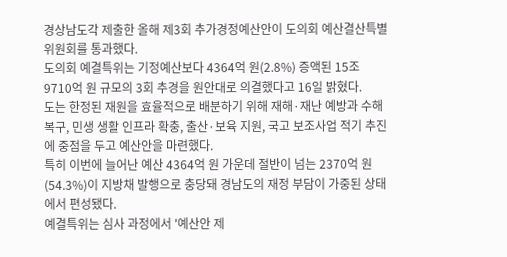경상남도각 제출한 올해 제3회 추가경정예산안이 도의회 예산결산특별위원회를 통과했다.
도의회 예결특위는 기정예산보다 4364억 원(2.8%) 증액된 15조 9710억 원 규모의 3회 추경을 원안대로 의결했다고 16일 밝혔다.
도는 한정된 재원을 효율적으로 배분하기 위해 재해·재난 예방과 수해 복구, 민생 생활 인프라 확충, 출산·보육 지원, 국고 보조사업 적기 추진에 중점을 두고 예산안을 마련했다.
특히 이번에 늘어난 예산 4364억 원 가운데 절반이 넘는 2370억 원(54.3%)이 지방채 발행으로 충당돼 경남도의 재정 부담이 가중된 상태에서 편성됐다.
예결특위는 심사 과정에서 '예산안 제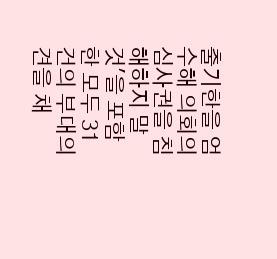출기한을 엄수해 의회의 심사권을 침해하지 말 것'을 포함한 모두 31건의 부대의견을 채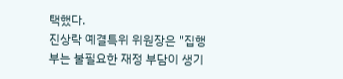택했다.
진상락 예결특위 위원장은 "집행부는 불필요한 재정 부담이 생기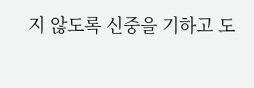지 않도록 신중을 기하고 도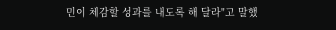민이 체감할 성과를 내도록 해 달라"고 말했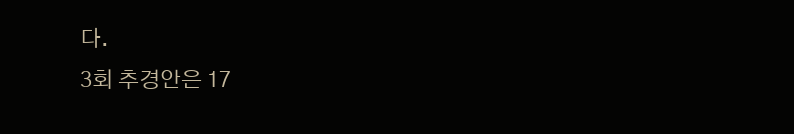다.
3회 추경안은 17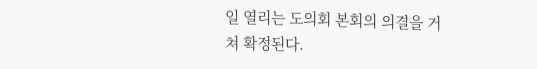일 열리는 도의회 본회의 의결을 거쳐 확정된다.